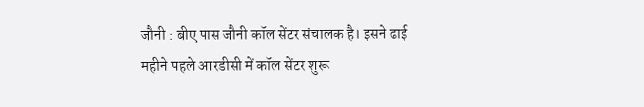जौनी : बीए पास जौनी कॉल सेंटर संचालक है। इसने ढाई महीने पहले आरडीसी में कॉल सेंटर शुरू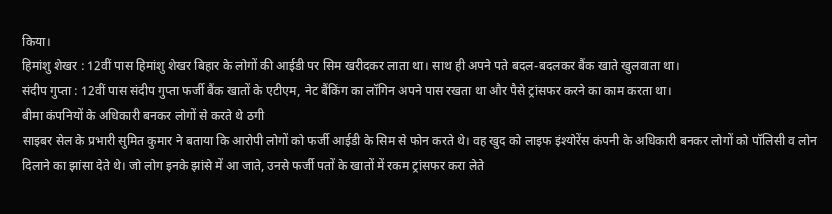किया।
हिमांशु शेखर : 12वीं पास हिमांशु शेखर बिहार के लोगों की आईडी पर सिम खरीदकर लाता था। साथ ही अपने पते बदल-बदलकर बैंक खाते खुलवाता था।
संदीप गुप्ता : 12वीं पास संदीप गुप्ता फर्जी बैंक खातों के एटीएम, नेट बैंकिंग का लॉगिन अपने पास रखता था और पैसे ट्रांसफर करने का काम करता था।
बीमा कंपनियों के अधिकारी बनकर लोगों से करते थे ठगी
साइबर सेल के प्रभारी सुमित कुमार ने बताया कि आरोपी लोगों को फर्जी आईडी के सिम से फोन करते थे। वह खुद को लाइफ इंश्योरेंस कंपनी के अधिकारी बनकर लोगों को पॉलिसी व लोन दिलाने का झांसा देते थे। जो लोग इनके झांसे में आ जाते, उनसे फर्जी पतों के खातों में रकम ट्रांसफर करा लेते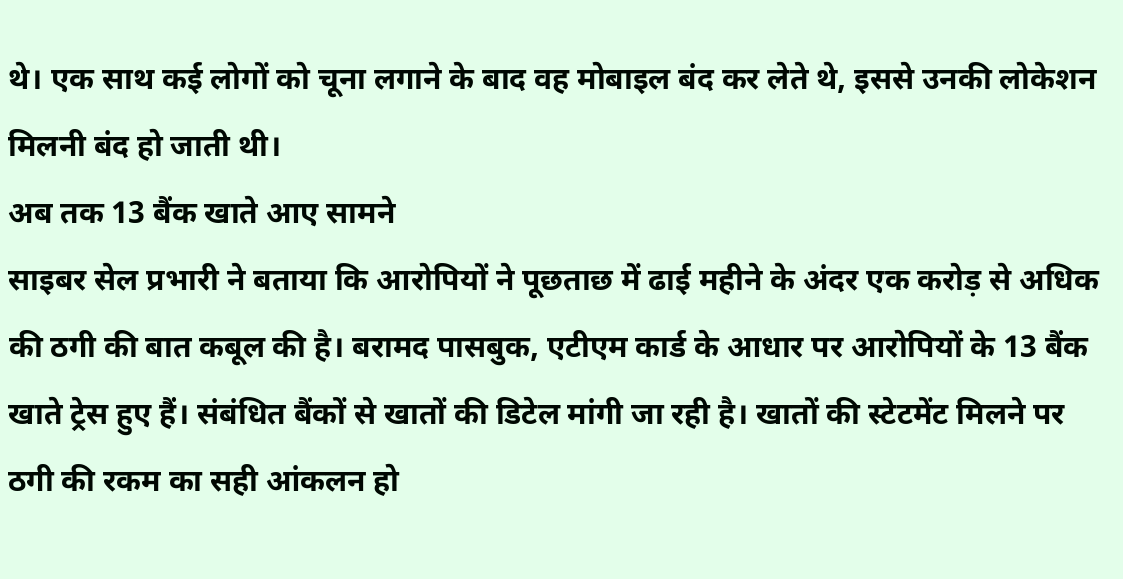थे। एक साथ कई लोगों को चूना लगाने के बाद वह मोबाइल बंद कर लेते थे, इससे उनकी लोकेशन मिलनी बंद हो जाती थी।
अब तक 13 बैंक खाते आए सामने
साइबर सेल प्रभारी ने बताया कि आरोपियों ने पूछताछ में ढाई महीने के अंदर एक करोड़ से अधिक की ठगी की बात कबूल की है। बरामद पासबुक, एटीएम कार्ड के आधार पर आरोपियों के 13 बैंक खाते ट्रेस हुए हैं। संबंधित बैंकों से खातों की डिटेल मांगी जा रही है। खातों की स्टेटमेंट मिलने पर ठगी की रकम का सही आंकलन हो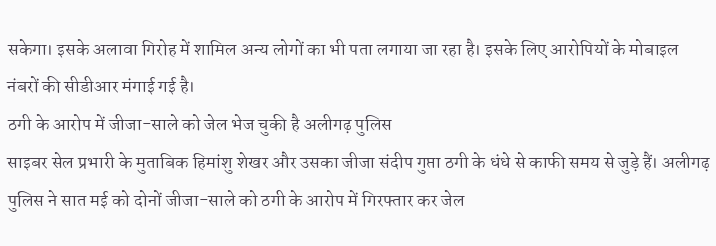सकेगा। इसके अलावा गिरोह में शामिल अन्य लोगों का भी पता लगाया जा रहा है। इसके लिए आरोपियों के मोबाइल नंबरों की सीडीआर मंगाई गई है।
ठगी के आरोप में जीजा-साले को जेल भेज चुकी है अलीगढ़ पुलिस
साइबर सेल प्रभारी के मुताबिक हिमांशु शेखर और उसका जीजा संदीप गुप्ता ठगी के धंधे से काफी समय से जुड़े हैं। अलीगढ़ पुलिस ने सात मई को दोनों जीजा-साले को ठगी के आरोप में गिरफ्तार कर जेल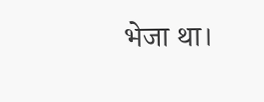भेजा था।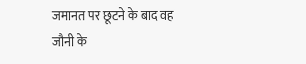जमानत पर छूटने के बाद वह जौनी के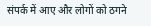संपर्क में आए और लोगों को ठगने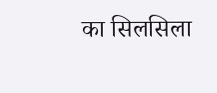का सिलसिला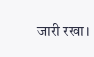जारी रखा।